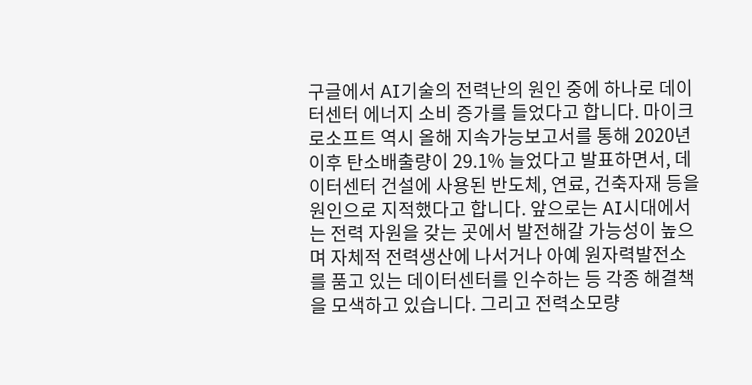구글에서 AI기술의 전력난의 원인 중에 하나로 데이터센터 에너지 소비 증가를 들었다고 합니다. 마이크로소프트 역시 올해 지속가능보고서를 통해 2020년 이후 탄소배출량이 29.1% 늘었다고 발표하면서, 데이터센터 건설에 사용된 반도체, 연료, 건축자재 등을 원인으로 지적했다고 합니다. 앞으로는 AI시대에서는 전력 자원을 갖는 곳에서 발전해갈 가능성이 높으며 자체적 전력생산에 나서거나 아예 원자력발전소를 품고 있는 데이터센터를 인수하는 등 각종 해결책을 모색하고 있습니다. 그리고 전력소모량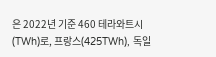은 2022년 기준 460 테라와트시(TWh)로, 프랑스(425TWh), 독일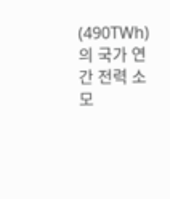(490TWh)의 국가 연간 전력 소모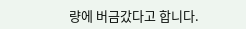량에 버금갔다고 합니다.